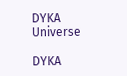DYKA Universe

DYKA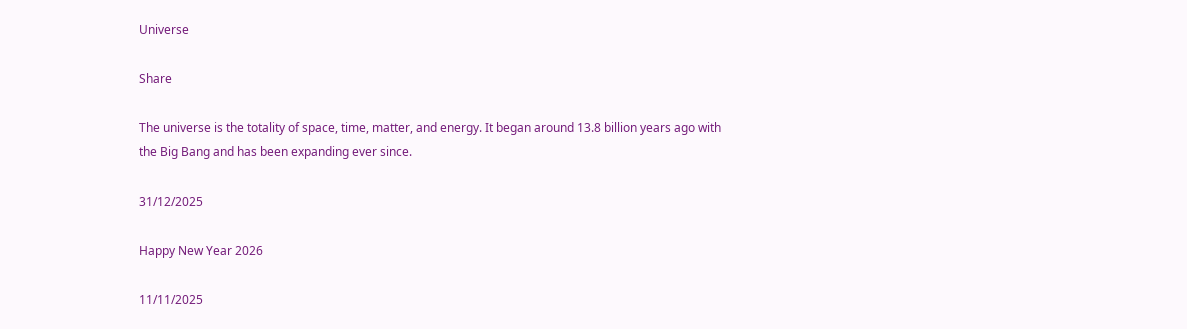Universe

Share

The universe is the totality of space, time, matter, and energy. It began around 13.8 billion years ago with the Big Bang and has been expanding ever since.

31/12/2025

Happy New Year 2026

11/11/2025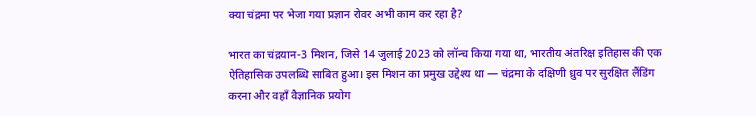क्या चंद्रमा पर भेजा गया प्रज्ञान रोवर अभी काम कर रहा है?

भारत का चंद्रयान-3 मिशन, जिसे 14 जुलाई 2023 को लॉन्च किया गया था, भारतीय अंतरिक्ष इतिहास की एक ऐतिहासिक उपलब्धि साबित हुआ। इस मिशन का प्रमुख उद्देश्य था — चंद्रमा के दक्षिणी ध्रुव पर सुरक्षित लैंडिंग करना और वहाँ वैज्ञानिक प्रयोग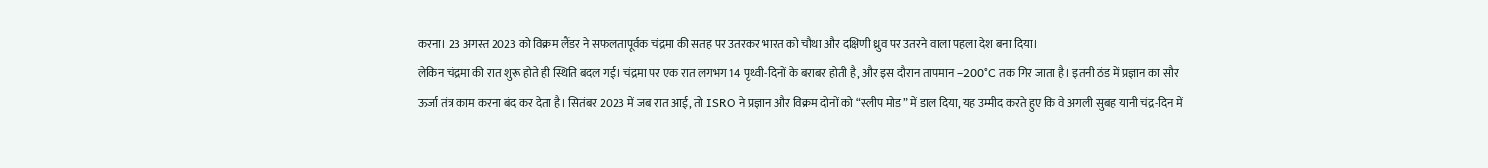करना। 23 अगस्त 2023 को विक्रम लैंडर ने सफलतापूर्वक चंद्रमा की सतह पर उतरकर भारत को चौथा और दक्षिणी ध्रुव पर उतरने वाला पहला देश बना दिया।
लेकिन चंद्रमा की रात शुरू होते ही स्थिति बदल गई। चंद्रमा पर एक रात लगभग 14 पृथ्वी-दिनों के बराबर होती है, और इस दौरान तापमान –200°C तक गिर जाता है। इतनी ठंड में प्रज्ञान का सौर ऊर्जा तंत्र काम करना बंद कर देता है। सितंबर 2023 में जब रात आई, तो ISRO ने प्रज्ञान और विक्रम दोनों को “स्लीप मोड” में डाल दिया, यह उम्मीद करते हुए कि वे अगली सुबह यानी चंद्र-दिन में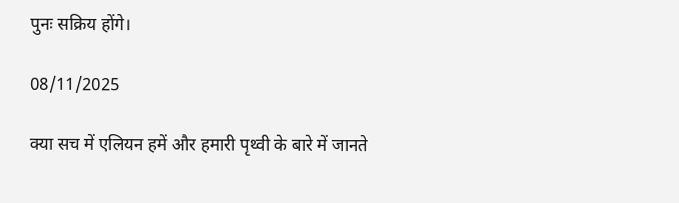पुनः सक्रिय होंगे।

08/11/2025

क्या सच में एलियन हमें और हमारी पृथ्वी के बारे में जानते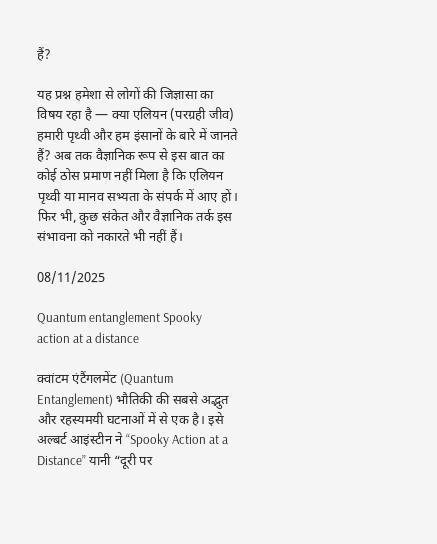हैं?

यह प्रश्न हमेशा से लोगों की जिज्ञासा का विषय रहा है — क्या एलियन (परग्रही जीव) हमारी पृथ्वी और हम इंसानों के बारे में जानते हैं? अब तक वैज्ञानिक रूप से इस बात का कोई ठोस प्रमाण नहीं मिला है कि एलियन पृथ्वी या मानव सभ्यता के संपर्क में आए हों। फिर भी, कुछ संकेत और वैज्ञानिक तर्क इस संभावना को नकारते भी नहीं हैं।

08/11/2025

Quantum entanglement Spooky action at a distance

क्वांटम एंटैंगलमेंट (Quantum Entanglement) भौतिकी की सबसे अद्भुत और रहस्यमयी घटनाओं में से एक है। इसे अल्बर्ट आइंस्टीन ने “Spooky Action at a Distance” यानी “दूरी पर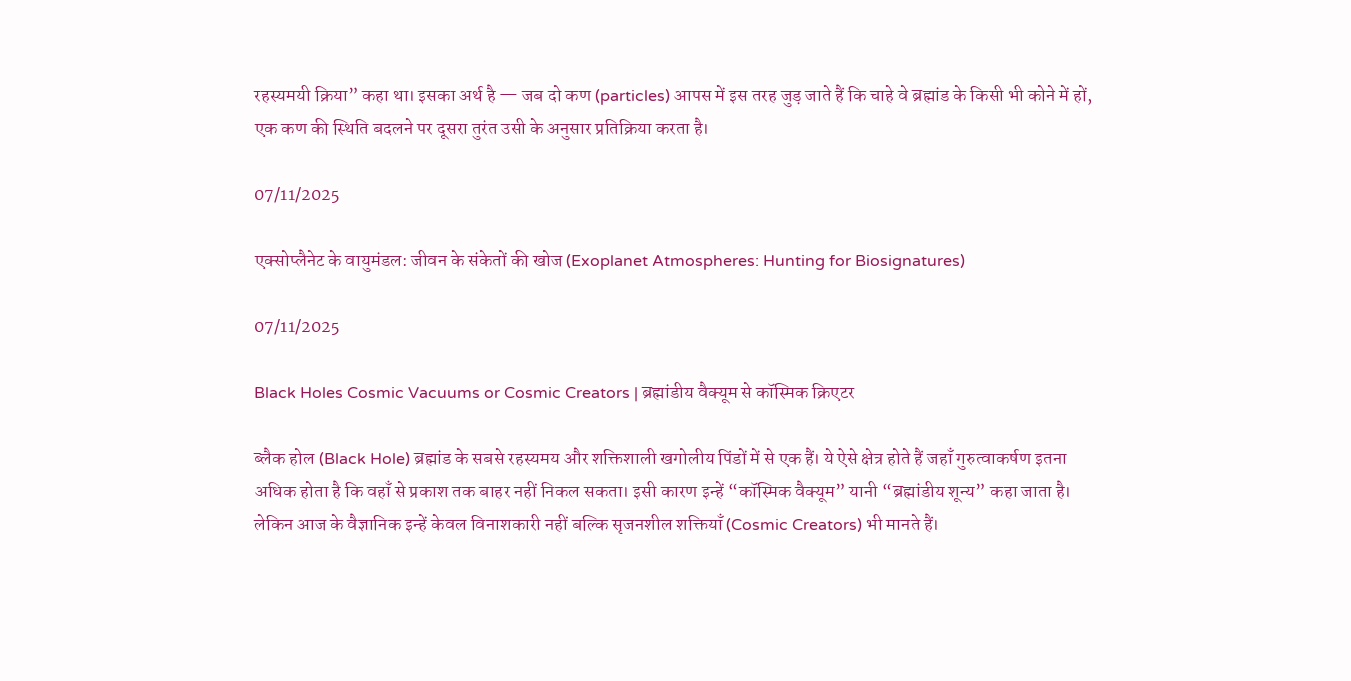रहस्यमयी क्रिया” कहा था। इसका अर्थ है — जब दो कण (particles) आपस में इस तरह जुड़ जाते हैं कि चाहे वे ब्रह्मांड के किसी भी कोने में हों, एक कण की स्थिति बदलने पर दूसरा तुरंत उसी के अनुसार प्रतिक्रिया करता है।

07/11/2025

एक्सोप्लैनेट के वायुमंडल: जीवन के संकेतों की खोज (Exoplanet Atmospheres: Hunting for Biosignatures)

07/11/2025

Black Holes Cosmic Vacuums or Cosmic Creators | ब्रह्मांडीय वैक्यूम से कॉस्मिक क्रिएटर

ब्लैक होल (Black Hole) ब्रह्मांड के सबसे रहस्यमय और शक्तिशाली खगोलीय पिंडों में से एक हैं। ये ऐसे क्षेत्र होते हैं जहाँ गुरुत्वाकर्षण इतना अधिक होता है कि वहाँ से प्रकाश तक बाहर नहीं निकल सकता। इसी कारण इन्हें “कॉस्मिक वैक्यूम” यानी “ब्रह्मांडीय शून्य” कहा जाता है। लेकिन आज के वैज्ञानिक इन्हें केवल विनाशकारी नहीं बल्कि सृजनशील शक्तियाँ (Cosmic Creators) भी मानते हैं।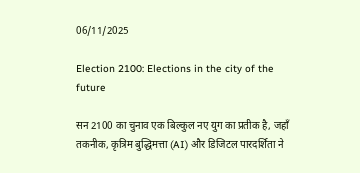06/11/2025

Election 2100: Elections in the city of the future

सन 2100 का चुनाव एक बिल्कुल नए युग का प्रतीक है, जहाँ तकनीक, कृत्रिम बुद्धिमत्ता (AI) और डिजिटल पारदर्शिता ने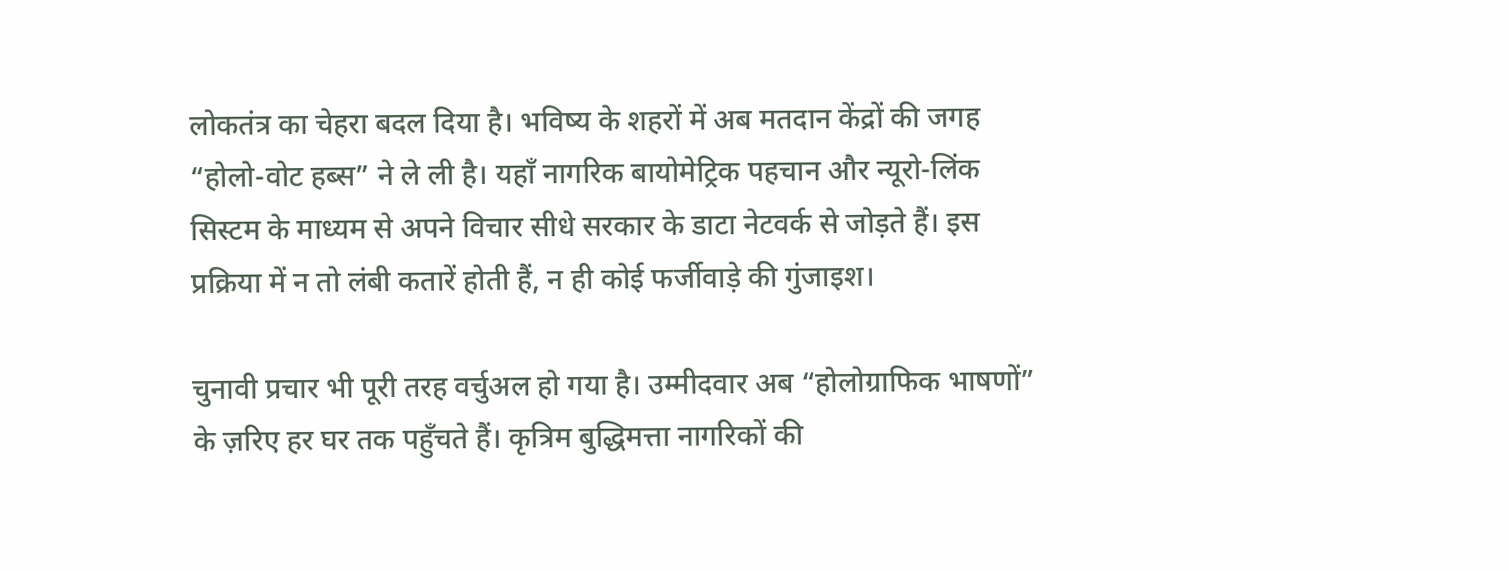लोकतंत्र का चेहरा बदल दिया है। भविष्य के शहरों में अब मतदान केंद्रों की जगह “होलो-वोट हब्स” ने ले ली है। यहाँ नागरिक बायोमेट्रिक पहचान और न्यूरो-लिंक सिस्टम के माध्यम से अपने विचार सीधे सरकार के डाटा नेटवर्क से जोड़ते हैं। इस प्रक्रिया में न तो लंबी कतारें होती हैं, न ही कोई फर्जीवाड़े की गुंजाइश।

चुनावी प्रचार भी पूरी तरह वर्चुअल हो गया है। उम्मीदवार अब “होलोग्राफिक भाषणों” के ज़रिए हर घर तक पहुँचते हैं। कृत्रिम बुद्धिमत्ता नागरिकों की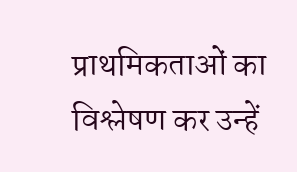प्राथमिकताओं का विश्लेषण कर उन्हें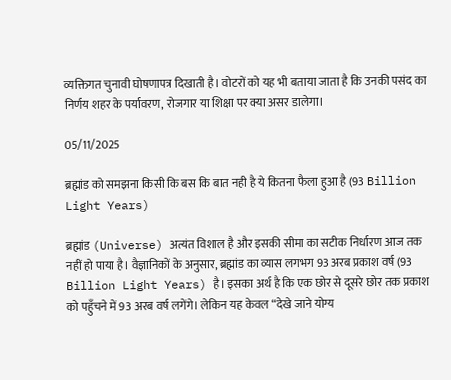व्यक्तिगत चुनावी घोषणापत्र दिखाती है। वोटरों को यह भी बताया जाता है कि उनकी पसंद का निर्णय शहर के पर्यावरण, रोजगार या शिक्षा पर क्या असर डालेगा।

05/11/2025

ब्रह्मांड को समझना किसी कि बस कि बात नही है ये कितना फैला हुआ है (93 Billion Light Years)

ब्रह्मांड (Universe) अत्यंत विशाल है और इसकी सीमा का सटीक निर्धारण आज तक नहीं हो पाया है। वैज्ञानिकों के अनुसार, ब्रह्मांड का व्यास लगभग 93 अरब प्रकाश वर्ष (93 Billion Light Years) है। इसका अर्थ है कि एक छोर से दूसरे छोर तक प्रकाश को पहुँचने में 93 अरब वर्ष लगेंगे। लेकिन यह केवल “देखे जाने योग्य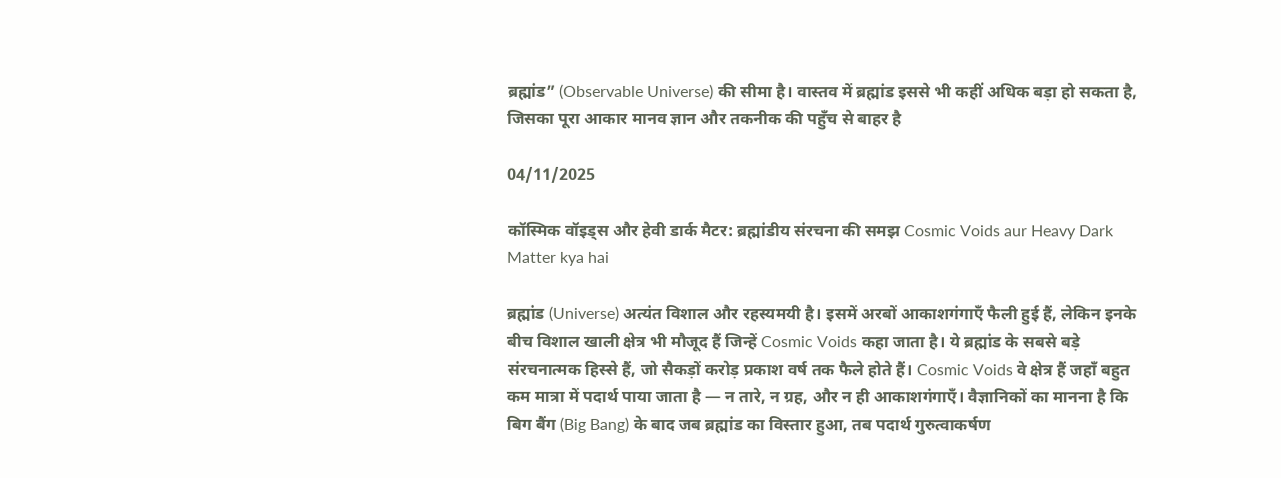ब्रह्मांड” (Observable Universe) की सीमा है। वास्तव में ब्रह्मांड इससे भी कहीं अधिक बड़ा हो सकता है, जिसका पूरा आकार मानव ज्ञान और तकनीक की पहुँच से बाहर है

04/11/2025

कॉस्मिक वॉइड्स और हेवी डार्क मैटर: ब्रह्मांडीय संरचना की समझ Cosmic Voids aur Heavy Dark Matter kya hai

ब्रह्मांड (Universe) अत्यंत विशाल और रहस्यमयी है। इसमें अरबों आकाशगंगाएँ फैली हुई हैं, लेकिन इनके बीच विशाल खाली क्षेत्र भी मौजूद हैं जिन्हें Cosmic Voids कहा जाता है। ये ब्रह्मांड के सबसे बड़े संरचनात्मक हिस्से हैं, जो सैकड़ों करोड़ प्रकाश वर्ष तक फैले होते हैं। Cosmic Voids वे क्षेत्र हैं जहाँ बहुत कम मात्रा में पदार्थ पाया जाता है — न तारे, न ग्रह, और न ही आकाशगंगाएँ। वैज्ञानिकों का मानना है कि बिग बैंग (Big Bang) के बाद जब ब्रह्मांड का विस्तार हुआ, तब पदार्थ गुरुत्वाकर्षण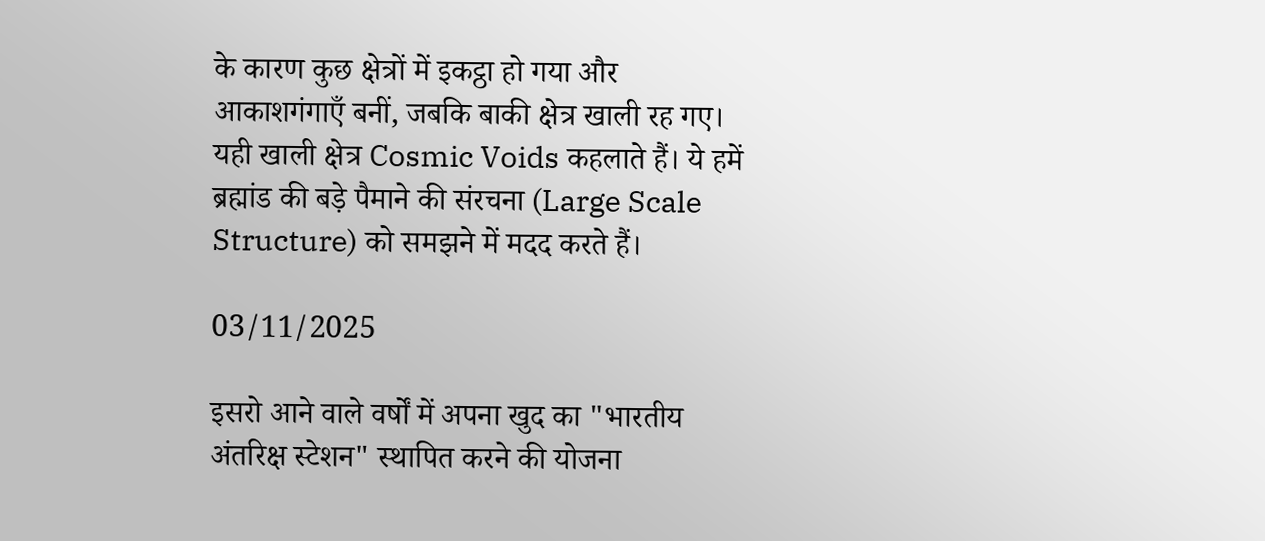के कारण कुछ क्षेत्रों में इकट्ठा हो गया और आकाशगंगाएँ बनीं, जबकि बाकी क्षेत्र खाली रह गए। यही खाली क्षेत्र Cosmic Voids कहलाते हैं। ये हमें ब्रह्मांड की बड़े पैमाने की संरचना (Large Scale Structure) को समझने में मदद करते हैं।

03/11/2025

इसरो आने वाले वर्षों में अपना खुद का "भारतीय अंतरिक्ष स्टेशन" स्थापित करने की योजना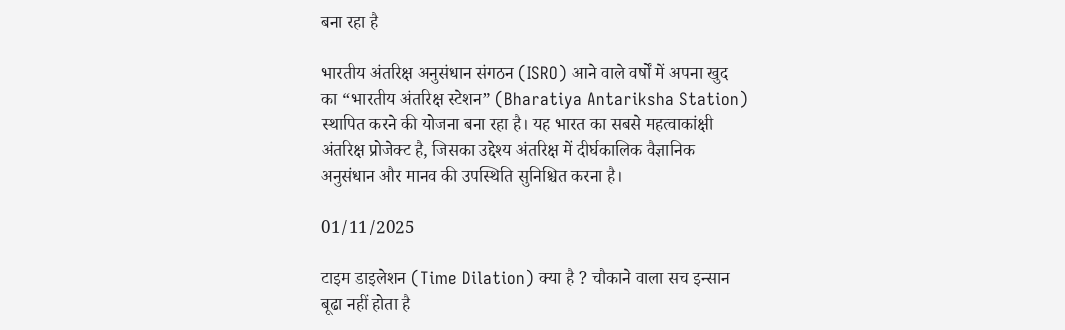बना रहा है

भारतीय अंतरिक्ष अनुसंधान संगठन (ISRO) आने वाले वर्षों में अपना खुद का “भारतीय अंतरिक्ष स्टेशन” (Bharatiya Antariksha Station) स्थापित करने की योजना बना रहा है। यह भारत का सबसे महत्वाकांक्षी अंतरिक्ष प्रोजेक्ट है, जिसका उद्देश्य अंतरिक्ष में दीर्घकालिक वैज्ञानिक अनुसंधान और मानव की उपस्थिति सुनिश्चित करना है।

01/11/2025

टाइम डाइलेशन (Time Dilation) क्या है ? चौकाने वाला सच इन्सान बूढा नहीं होता है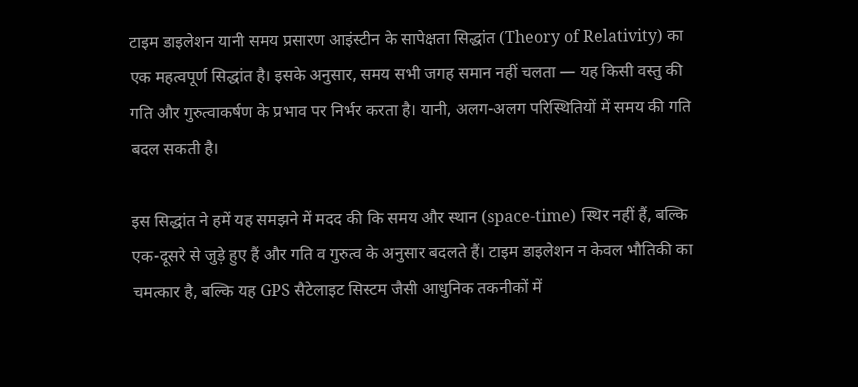टाइम डाइलेशन यानी समय प्रसारण आइंस्टीन के सापेक्षता सिद्धांत (Theory of Relativity) का एक महत्वपूर्ण सिद्धांत है। इसके अनुसार, समय सभी जगह समान नहीं चलता — यह किसी वस्तु की गति और गुरुत्वाकर्षण के प्रभाव पर निर्भर करता है। यानी, अलग-अलग परिस्थितियों में समय की गति बदल सकती है।

इस सिद्धांत ने हमें यह समझने में मदद की कि समय और स्थान (space-time) स्थिर नहीं हैं, बल्कि एक-दूसरे से जुड़े हुए हैं और गति व गुरुत्व के अनुसार बदलते हैं। टाइम डाइलेशन न केवल भौतिकी का चमत्कार है, बल्कि यह GPS सैटेलाइट सिस्टम जैसी आधुनिक तकनीकों में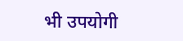भी उपयोगी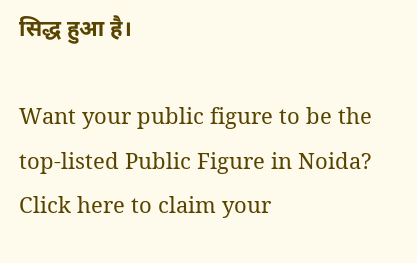सिद्ध हुआ है।

Want your public figure to be the top-listed Public Figure in Noida?
Click here to claim your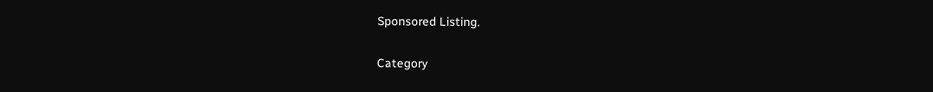Sponsored Listing.

Category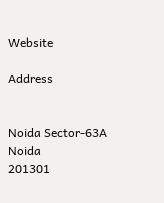Website

Address


Noida Sector-63A
Noida
201301